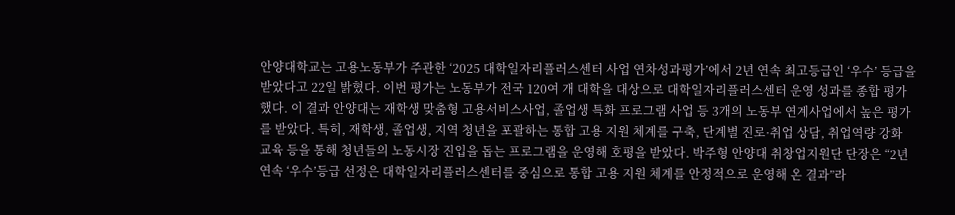안양대학교는 고용노동부가 주관한 ‘2025 대학일자리플러스센터 사업 연차성과평가’에서 2년 연속 최고등급인 ‘우수’ 등급을 받았다고 22일 밝혔다. 이번 평가는 노동부가 전국 120여 개 대학을 대상으로 대학일자리플러스센터 운영 성과를 종합 평가했다. 이 결과 안양대는 재학생 맞춤형 고용서비스사업, 졸업생 특화 프로그램 사업 등 3개의 노동부 연계사업에서 높은 평가를 받았다. 특히, 재학생, 졸업생, 지역 청년을 포괄하는 통합 고용 지원 체계를 구축, 단계별 진로·취업 상담, 취업역량 강화 교육 등을 통해 청년들의 노동시장 진입을 돕는 프로그램을 운영해 호평을 받았다. 박주형 안양대 취창업지원단 단장은 “2년 연속 ‘우수’등급 선정은 대학일자리플러스센터를 중심으로 통합 고용 지원 체계를 안정적으로 운영해 온 결과”라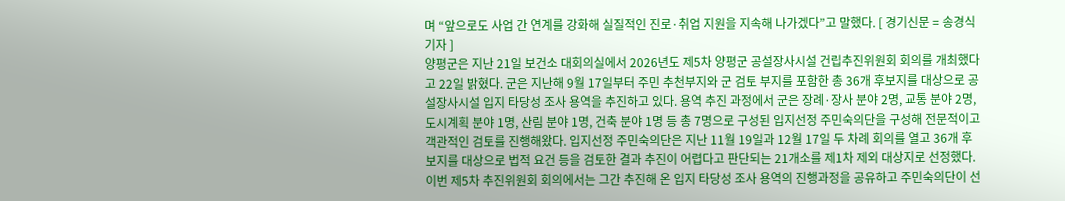며 “앞으로도 사업 간 연계를 강화해 실질적인 진로·취업 지원을 지속해 나가겠다”고 말했다. [ 경기신문 = 송경식 기자 ]
양평군은 지난 21일 보건소 대회의실에서 2026년도 제5차 양평군 공설장사시설 건립추진위원회 회의를 개최했다고 22일 밝혔다. 군은 지난해 9월 17일부터 주민 추천부지와 군 검토 부지를 포함한 총 36개 후보지를 대상으로 공설장사시설 입지 타당성 조사 용역을 추진하고 있다. 용역 추진 과정에서 군은 장례·장사 분야 2명, 교통 분야 2명, 도시계획 분야 1명, 산림 분야 1명, 건축 분야 1명 등 총 7명으로 구성된 입지선정 주민숙의단을 구성해 전문적이고 객관적인 검토를 진행해왔다. 입지선정 주민숙의단은 지난 11월 19일과 12월 17일 두 차례 회의를 열고 36개 후보지를 대상으로 법적 요건 등을 검토한 결과 추진이 어렵다고 판단되는 21개소를 제1차 제외 대상지로 선정했다. 이번 제5차 추진위원회 회의에서는 그간 추진해 온 입지 타당성 조사 용역의 진행과정을 공유하고 주민숙의단이 선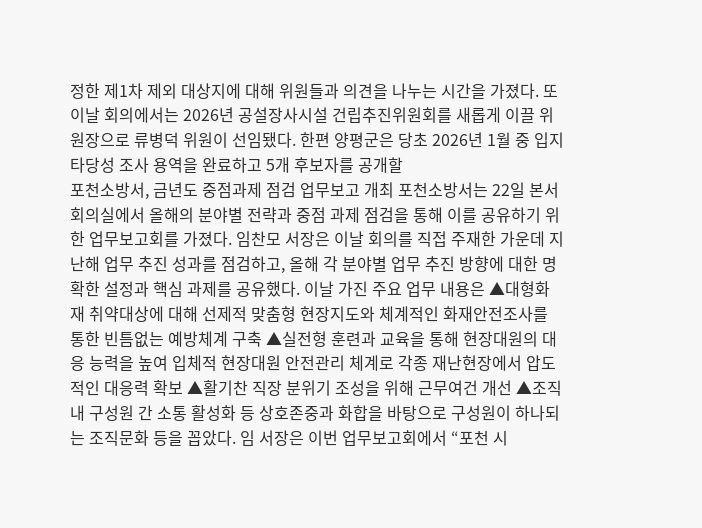정한 제1차 제외 대상지에 대해 위원들과 의견을 나누는 시간을 가졌다. 또 이날 회의에서는 2026년 공설장사시설 건립추진위원회를 새롭게 이끌 위원장으로 류병덕 위원이 선임됐다. 한편 양평군은 당초 2026년 1월 중 입지 타당성 조사 용역을 완료하고 5개 후보자를 공개할
포천소방서, 금년도 중점과제 점검 업무보고 개최 포천소방서는 22일 본서 회의실에서 올해의 분야별 전략과 중점 과제 점검을 통해 이를 공유하기 위한 업무보고회를 가졌다. 임찬모 서장은 이날 회의를 직접 주재한 가운데 지난해 업무 추진 성과를 점검하고, 올해 각 분야별 업무 추진 방향에 대한 명확한 설정과 핵심 과제를 공유했다. 이날 가진 주요 업무 내용은 ▲대형화재 취약대상에 대해 선제적 맞춤형 현장지도와 체계적인 화재안전조사를 통한 빈틈없는 예방체계 구축 ▲실전형 훈련과 교육을 통해 현장대원의 대응 능력을 높여 입체적 현장대원 안전관리 체계로 각종 재난현장에서 압도적인 대응력 확보 ▲활기찬 직장 분위기 조성을 위해 근무여건 개선 ▲조직 내 구성원 간 소통 활성화 등 상호존중과 화합을 바탕으로 구성원이 하나되는 조직문화 등을 꼽았다. 임 서장은 이번 업무보고회에서 “포천 시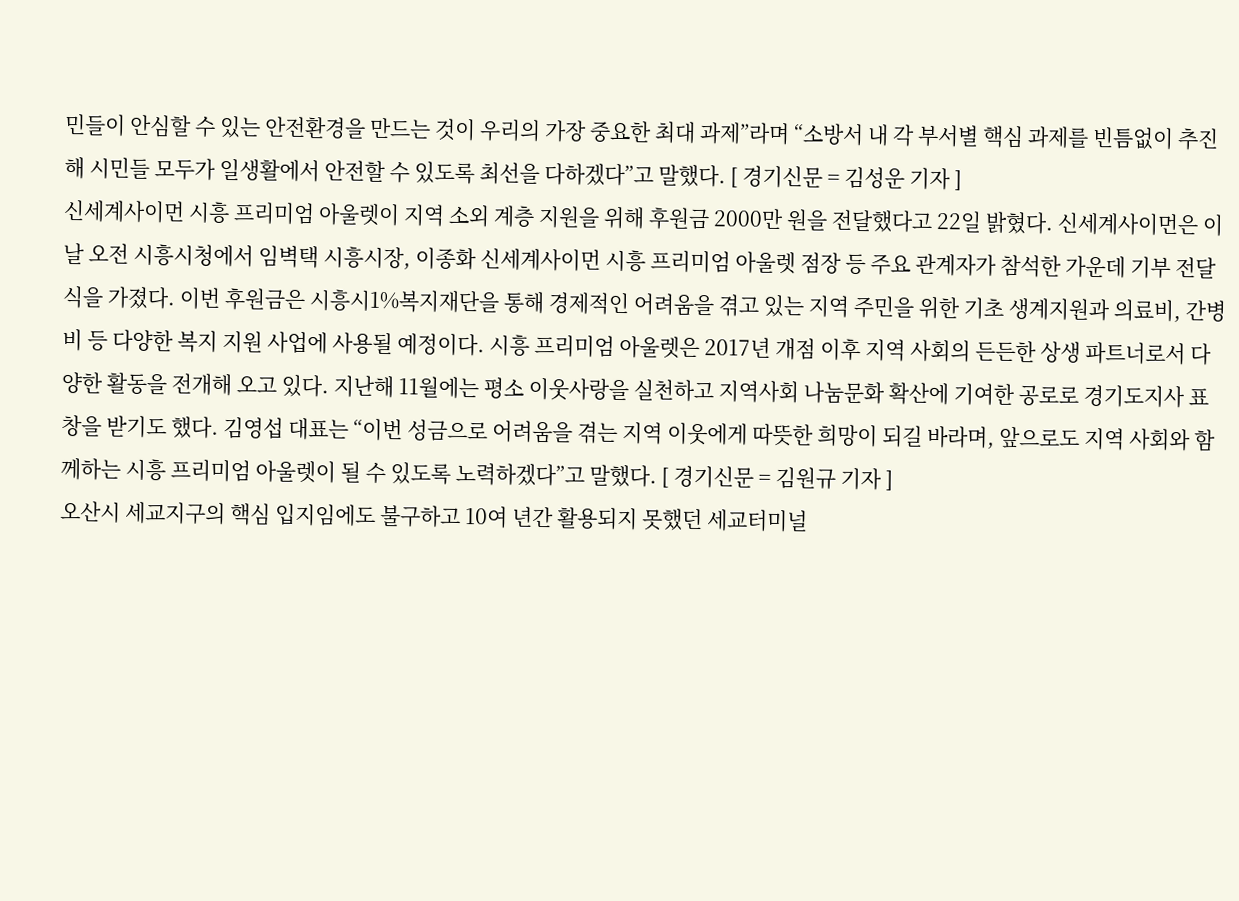민들이 안심할 수 있는 안전환경을 만드는 것이 우리의 가장 중요한 최대 과제”라며 “소방서 내 각 부서별 핵심 과제를 빈틈없이 추진해 시민들 모두가 일생활에서 안전할 수 있도록 최선을 다하겠다”고 말했다. [ 경기신문 = 김성운 기자 ]
신세계사이먼 시흥 프리미엄 아울렛이 지역 소외 계층 지원을 위해 후원금 2000만 원을 전달했다고 22일 밝혔다. 신세계사이먼은 이날 오전 시흥시청에서 임벽택 시흥시장, 이종화 신세계사이먼 시흥 프리미엄 아울렛 점장 등 주요 관계자가 참석한 가운데 기부 전달식을 가졌다. 이번 후원금은 시흥시1%복지재단을 통해 경제적인 어려움을 겪고 있는 지역 주민을 위한 기초 생계지원과 의료비, 간병비 등 다양한 복지 지원 사업에 사용될 예정이다. 시흥 프리미엄 아울렛은 2017년 개점 이후 지역 사회의 든든한 상생 파트너로서 다양한 활동을 전개해 오고 있다. 지난해 11월에는 평소 이웃사랑을 실천하고 지역사회 나눔문화 확산에 기여한 공로로 경기도지사 표창을 받기도 했다. 김영섭 대표는 “이번 성금으로 어려움을 겪는 지역 이웃에게 따뜻한 희망이 되길 바라며, 앞으로도 지역 사회와 함께하는 시흥 프리미엄 아울렛이 될 수 있도록 노력하겠다”고 말했다. [ 경기신문 = 김원규 기자 ]
오산시 세교지구의 핵심 입지임에도 불구하고 10여 년간 활용되지 못했던 세교터미널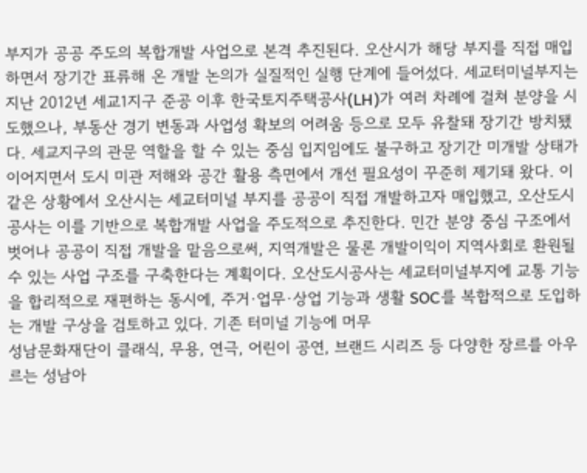부지가 공공 주도의 복합개발 사업으로 본격 추진된다. 오산시가 해당 부지를 직접 매입하면서 장기간 표류해 온 개발 논의가 실질적인 실행 단계에 들어섰다. 세교터미널부지는 지난 2012년 세교1지구 준공 이후 한국토지주택공사(LH)가 여러 차례에 걸쳐 분양을 시도했으나, 부동산 경기 변동과 사업성 확보의 어려움 등으로 모두 유찰돼 장기간 방치됐다. 세교지구의 관문 역할을 할 수 있는 중심 입지임에도 불구하고 장기간 미개발 상태가 이어지면서 도시 미관 저해와 공간 활용 측면에서 개선 필요성이 꾸준히 제기돼 왔다. 이 같은 상황에서 오산시는 세교터미널 부지를 공공이 직접 개발하고자 매입했고, 오산도시공사는 이를 기반으로 복합개발 사업을 주도적으로 추진한다. 민간 분양 중심 구조에서 벗어나 공공이 직접 개발을 맡음으로써, 지역개발은 물론 개발이익이 지역사회로 환원될 수 있는 사업 구조를 구축한다는 계획이다. 오산도시공사는 세교터미널부지에 교통 기능을 합리적으로 재편하는 동시에, 주거·업무·상업 기능과 생활 SOC를 복합적으로 도입하는 개발 구상을 검토하고 있다. 기존 터미널 기능에 머무
성남문화재단이 클래식, 무용, 연극, 어린이 공연, 브랜드 시리즈 등 다양한 장르를 아우르는 성남아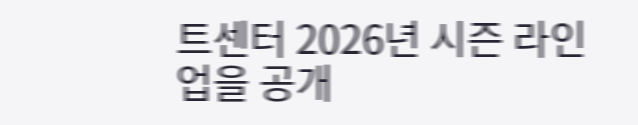트센터 2026년 시즌 라인업을 공개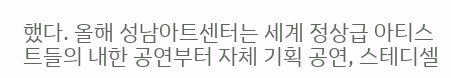했다. 올해 성남아트센터는 세계 정상급 아티스트들의 내한 공연부터 자체 기획 공연, 스테디셀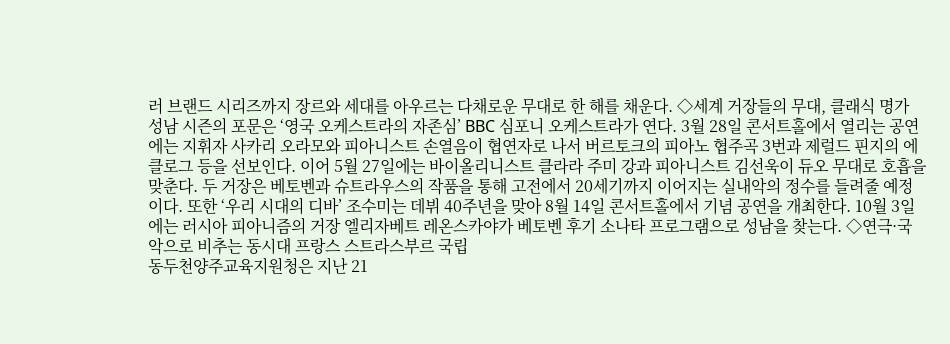러 브랜드 시리즈까지 장르와 세대를 아우르는 다채로운 무대로 한 해를 채운다. ◇세계 거장들의 무대, 클래식 명가 성남 시즌의 포문은 ‘영국 오케스트라의 자존심’ BBC 심포니 오케스트라가 연다. 3월 28일 콘서트홀에서 열리는 공연에는 지휘자 사카리 오라모와 피아니스트 손열음이 협연자로 나서 버르토크의 피아노 협주곡 3번과 제럴드 핀지의 에클로그 등을 선보인다. 이어 5월 27일에는 바이올리니스트 클라라 주미 강과 피아니스트 김선욱이 듀오 무대로 호흡을 맞춘다. 두 거장은 베토벤과 슈트라우스의 작품을 통해 고전에서 20세기까지 이어지는 실내악의 정수를 들려줄 예정이다. 또한 ‘우리 시대의 디바’ 조수미는 데뷔 40주년을 맞아 8월 14일 콘서트홀에서 기념 공연을 개최한다. 10월 3일에는 러시아 피아니즘의 거장 엘리자베트 레온스카야가 베토벤 후기 소나타 프로그램으로 성남을 찾는다. ◇연극·국악으로 비추는 동시대 프랑스 스트라스부르 국립
동두천양주교육지원청은 지난 21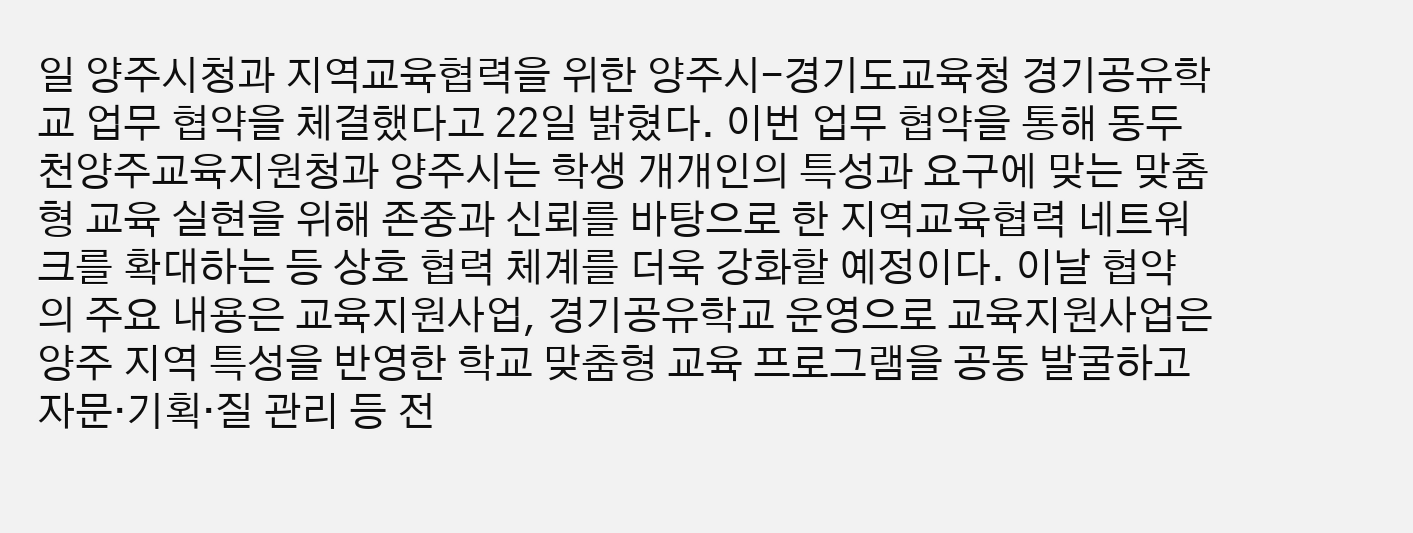일 양주시청과 지역교육협력을 위한 양주시-경기도교육청 경기공유학교 업무 협약을 체결했다고 22일 밝혔다. 이번 업무 협약을 통해 동두천양주교육지원청과 양주시는 학생 개개인의 특성과 요구에 맞는 맞춤형 교육 실현을 위해 존중과 신뢰를 바탕으로 한 지역교육협력 네트워크를 확대하는 등 상호 협력 체계를 더욱 강화할 예정이다. 이날 협약의 주요 내용은 교육지원사업, 경기공유학교 운영으로 교육지원사업은 양주 지역 특성을 반영한 학교 맞춤형 교육 프로그램을 공동 발굴하고 자문·기획·질 관리 등 전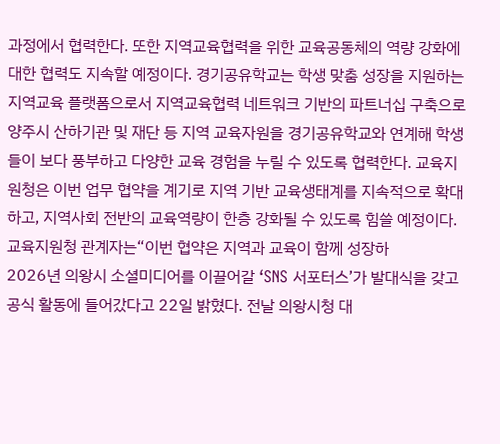과정에서 협력한다. 또한 지역교육협력을 위한 교육공동체의 역량 강화에 대한 협력도 지속할 예정이다. 경기공유학교는 학생 맞춤 성장을 지원하는 지역교육 플랫폼으로서 지역교육협력 네트워크 기반의 파트너십 구축으로 양주시 산하기관 및 재단 등 지역 교육자원을 경기공유학교와 연계해 학생들이 보다 풍부하고 다양한 교육 경험을 누릴 수 있도록 협력한다. 교육지원청은 이번 업무 협약을 계기로 지역 기반 교육생태계를 지속적으로 확대하고, 지역사회 전반의 교육역량이 한층 강화될 수 있도록 힘쓸 예정이다. 교육지원청 관계자는“이번 협약은 지역과 교육이 함께 성장하
2026년 의왕시 소셜미디어를 이끌어갈 ‘SNS 서포터스’가 발대식을 갖고 공식 활동에 들어갔다고 22일 밝혔다. 전날 의왕시청 대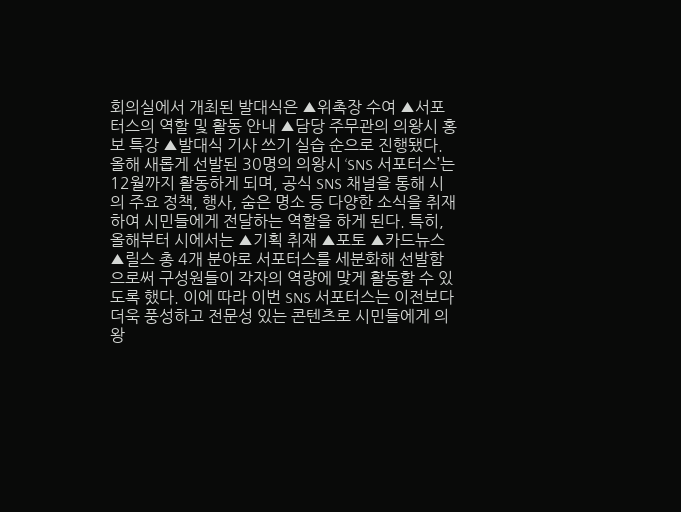회의실에서 개최된 발대식은 ▲위촉장 수여 ▲서포터스의 역할 및 활동 안내 ▲담당 주무관의 의왕시 홍보 특강 ▲발대식 기사 쓰기 실습 순으로 진행됐다. 올해 새롭게 선발된 30명의 의왕시 ‘SNS 서포터스’는 12월까지 활동하게 되며, 공식 SNS 채널을 통해 시의 주요 정책, 행사, 숨은 명소 등 다양한 소식을 취재하여 시민들에게 전달하는 역할을 하게 된다. 특히, 올해부터 시에서는 ▲기획 취재 ▲포토 ▲카드뉴스 ▲릴스 총 4개 분야로 서포터스를 세분화해 선발함으로써 구성원들이 각자의 역량에 맞게 활동할 수 있도록 했다. 이에 따라 이번 SNS 서포터스는 이전보다 더욱 풍성하고 전문성 있는 콘텐츠로 시민들에게 의왕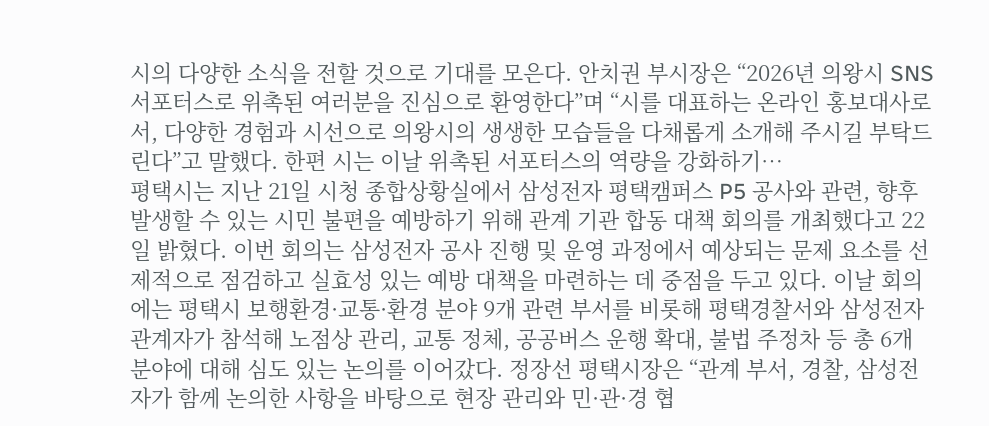시의 다양한 소식을 전할 것으로 기대를 모은다. 안치권 부시장은 “2026년 의왕시 SNS 서포터스로 위촉된 여러분을 진심으로 환영한다”며 “시를 대표하는 온라인 홍보대사로서, 다양한 경험과 시선으로 의왕시의 생생한 모습들을 다채롭게 소개해 주시길 부탁드린다”고 말했다. 한편 시는 이날 위촉된 서포터스의 역량을 강화하기…
평택시는 지난 21일 시청 종합상황실에서 삼성전자 평택캠퍼스 P5 공사와 관련, 향후 발생할 수 있는 시민 불편을 예방하기 위해 관계 기관 합동 대책 회의를 개최했다고 22일 밝혔다. 이번 회의는 삼성전자 공사 진행 및 운영 과정에서 예상되는 문제 요소를 선제적으로 점검하고 실효성 있는 예방 대책을 마련하는 데 중점을 두고 있다. 이날 회의에는 평택시 보행환경·교통·환경 분야 9개 관련 부서를 비롯해 평택경찰서와 삼성전자 관계자가 참석해 노점상 관리, 교통 정체, 공공버스 운행 확대, 불법 주정차 등 총 6개 분야에 대해 심도 있는 논의를 이어갔다. 정장선 평택시장은 “관계 부서, 경찰, 삼성전자가 함께 논의한 사항을 바탕으로 현장 관리와 민·관·경 협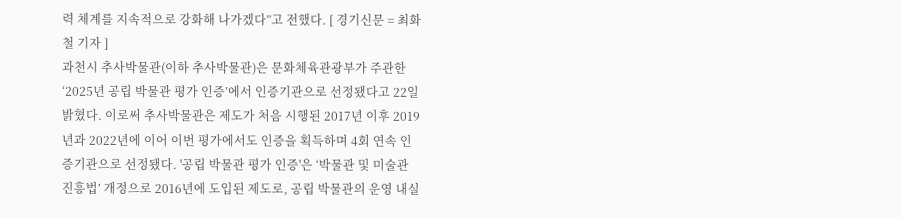력 체계를 지속적으로 강화해 나가겠다”고 전했다. [ 경기신문 = 최화철 기자 ]
과천시 추사박물관(이하 추사박물관)은 문화체육관광부가 주관한 ‘2025년 공립 박물관 평가 인증’에서 인증기관으로 선정됐다고 22일 밝혔다. 이로써 추사박물관은 제도가 처음 시행된 2017년 이후 2019년과 2022년에 이어 이번 평가에서도 인증을 획득하며 4회 연속 인증기관으로 선정됐다. '공립 박물관 평가 인증'은 ‘박물관 및 미술관 진흥법’ 개정으로 2016년에 도입된 제도로, 공립 박물관의 운영 내실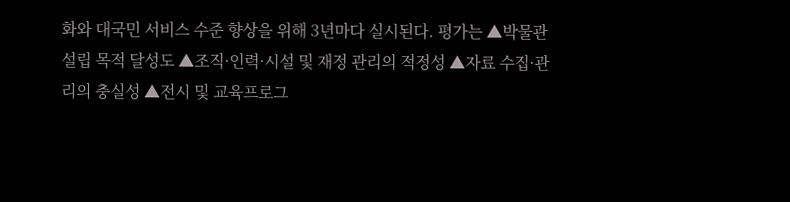화와 대국민 서비스 수준 향상을 위해 3년마다 실시된다. 평가는 ▲박물관 설립 목적 달성도 ▲조직·인력·시설 및 재정 관리의 적정성 ▲자료 수집·관리의 충실성 ▲전시 및 교육프로그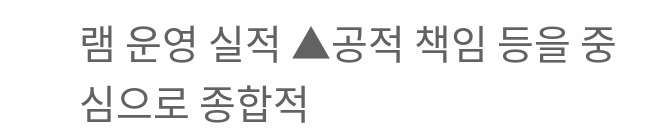램 운영 실적 ▲공적 책임 등을 중심으로 종합적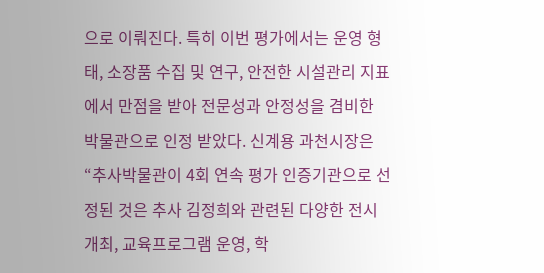으로 이뤄진다. 특히 이번 평가에서는 운영 형태, 소장품 수집 및 연구, 안전한 시설관리 지표에서 만점을 받아 전문성과 안정성을 겸비한 박물관으로 인정 받았다. 신계용 과천시장은 “추사박물관이 4회 연속 평가 인증기관으로 선정된 것은 추사 김정희와 관련된 다양한 전시 개최, 교육프로그램 운영, 학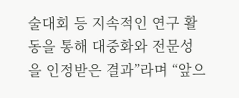술대회 등 지속적인 연구 활동을 통해 대중화와 전문성을 인정받은 결과”라며 “앞으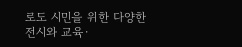로도 시민을 위한 다양한 전시와 교육·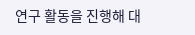연구 활동을 진행해 대